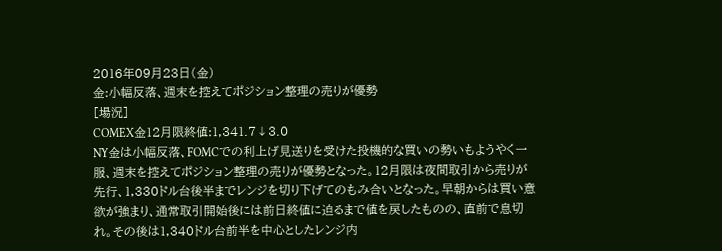2016年09月23日(金)
金:小幅反落、週末を控えてポジション整理の売りが優勢
[場況]
COMEX金12月限終値:1,341.7↓3.0
NY金は小幅反落、FOMCでの利上げ見送りを受けた投機的な買いの勢いもようやく一服、週末を控えてポジション整理の売りが優勢となった。12月限は夜間取引から売りが先行、1,330ドル台後半までレンジを切り下げてのもみ合いとなった。早朝からは買い意欲が強まり、通常取引開始後には前日終値に迫るまで値を戻したものの、直前で息切れ。その後は1,340ドル台前半を中心としたレンジ内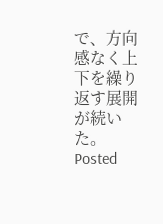で、方向感なく上下を繰り返す展開が続いた。
Posted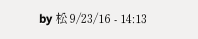by 松 9/23/16 - 14:13